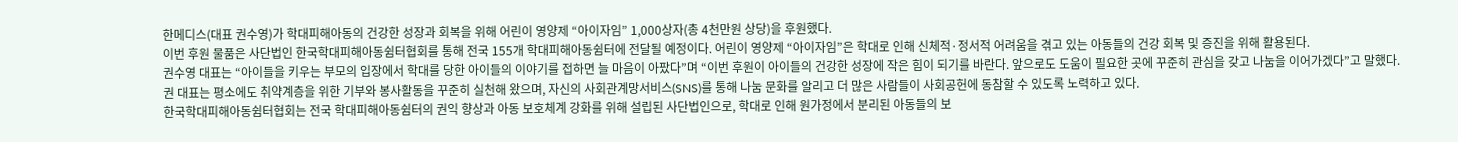한메디스(대표 권수영)가 학대피해아동의 건강한 성장과 회복을 위해 어린이 영양제 “아이자임” 1,000상자(총 4천만원 상당)을 후원했다.
이번 후원 물품은 사단법인 한국학대피해아동쉼터협회를 통해 전국 155개 학대피해아동쉼터에 전달될 예정이다. 어린이 영양제 “아이자임”은 학대로 인해 신체적·정서적 어려움을 겪고 있는 아동들의 건강 회복 및 증진을 위해 활용된다.
권수영 대표는 “아이들을 키우는 부모의 입장에서 학대를 당한 아이들의 이야기를 접하면 늘 마음이 아팠다”며 “이번 후원이 아이들의 건강한 성장에 작은 힘이 되기를 바란다. 앞으로도 도움이 필요한 곳에 꾸준히 관심을 갖고 나눔을 이어가겠다”고 말했다.
권 대표는 평소에도 취약계층을 위한 기부와 봉사활동을 꾸준히 실천해 왔으며, 자신의 사회관계망서비스(SNS)를 통해 나눔 문화를 알리고 더 많은 사람들이 사회공헌에 동참할 수 있도록 노력하고 있다.
한국학대피해아동쉼터협회는 전국 학대피해아동쉼터의 권익 향상과 아동 보호체계 강화를 위해 설립된 사단법인으로, 학대로 인해 원가정에서 분리된 아동들의 보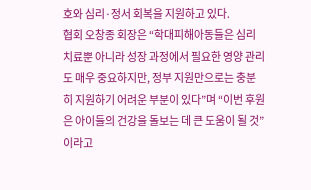호와 심리·정서 회복을 지원하고 있다.
협회 오창종 회장은 “학대피해아동들은 심리치료뿐 아니라 성장 과정에서 필요한 영양 관리도 매우 중요하지만, 정부 지원만으로는 충분히 지원하기 어려운 부분이 있다”며 “이번 후원은 아이들의 건강을 돌보는 데 큰 도움이 될 것”이라고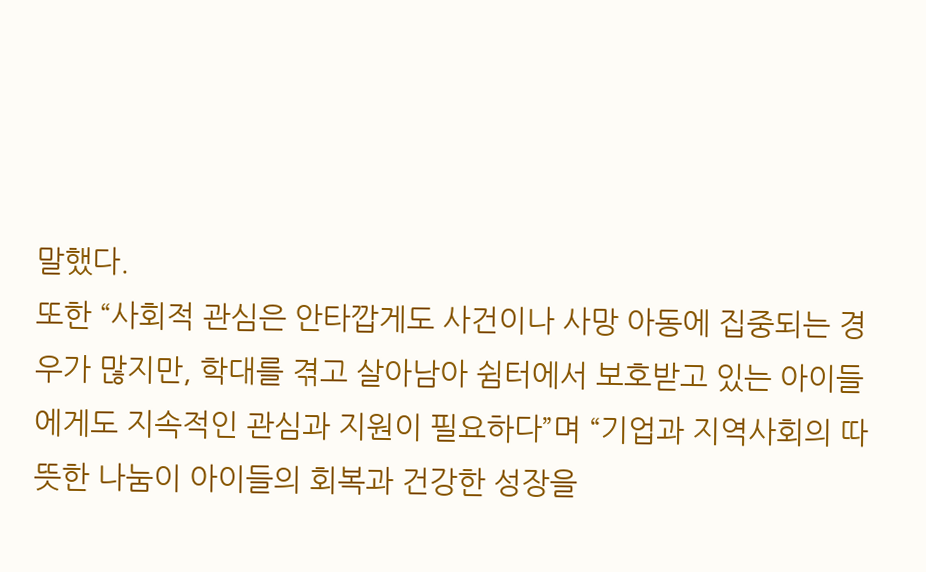말했다.
또한 “사회적 관심은 안타깝게도 사건이나 사망 아동에 집중되는 경우가 많지만, 학대를 겪고 살아남아 쉼터에서 보호받고 있는 아이들에게도 지속적인 관심과 지원이 필요하다”며 “기업과 지역사회의 따뜻한 나눔이 아이들의 회복과 건강한 성장을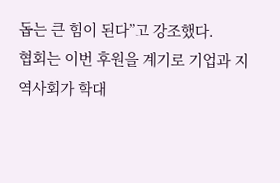돕는 큰 힘이 된다”고 강조했다.
협회는 이번 후원을 계기로 기업과 지역사회가 학대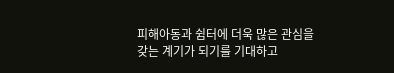피해아동과 쉼터에 더욱 많은 관심을 갖는 계기가 되기를 기대하고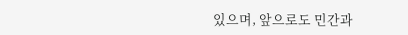있으며, 앞으로도 민간과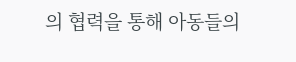의 협력을 통해 아동들의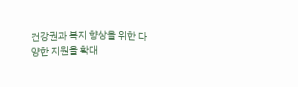건강권과 복지 향상을 위한 다양한 지원을 확대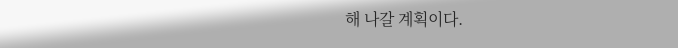해 나갈 계획이다.